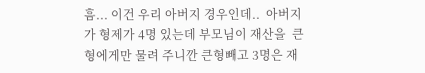흠... 이건 우리 아버지 경우인데..  아버지가 형제가 4명 있는데 부모님이 재산을  큰형에게만 물려 주니깐 큰형빼고 3명은 재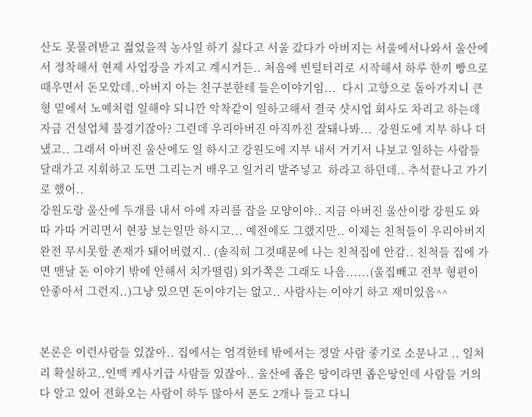산도 못물려받고 젊었을적 농사일 하기 싫다고 서울 갔다가 아버지는 서울에서나와서 울산에서 정착해서 현제 사업장을 가지고 계시거든.. 처음에 빈털터리로 시작해서 하루 한끼 빵으로 때우면서 돈모았데..아버지 아는 친구분한테 들은이야기임...  다시 고향으로 돌아가지니 큰형 밑에서 노예처럼 일해야 되니깐 악착같이 일하고해서 결국 샷시업 회사도 차리고 하는데 자금 건설업체 불경기잖아? 그런데 우리아버진 아직까진 잘돼나봐...  강원도에 지부 하나 더냈고.. 그래서 아버진 울산에도 일 하시고 강원도에 지부 내서 거기서 나보고 일하는 사람들 달래가고 지휘하고 도면 그리는거 배우고 일거리 발주넣고  하라고 하던데.. 추석끝나고 가기로 했어..
강원도랑 울산에 두개를 내서 아에 자리를 잡을 모양이야.. 지금 아버진 울산이랑 강원도 와따 가따 거리면서 현장 보는일만 하시고... 예전에도 그랬지만.. 이제는 친척들이 우리아버지 완전 무시못할 존재가 돼어버렸지.. (솔직히 그것때문에 나는 친척집에 안감.. 친척들 집에 가면 맨날 돈 이야기 밖에 안해서 치가떨림) 외가쪽은 그래도 나음......(울집빼고 전부 형편이 안좋아서 그런지..)그냥 있으면 돈이야기는 없고.. 사람사는 이야기 하고 재미있음^^


본론은 이런사람들 있잖아.. 집에서는 엄격한테 밖에서는 정말 사람 좋기로 소문나고 .. 일처리 확실하고..인맥 케사기급 사람들 있잖아.. 울산에 좁은 땅이라면 좁은땅인데 사람들 거의다 알고 있어 전화오는 사람이 하두 많아서 폰도 2개나 들고 다니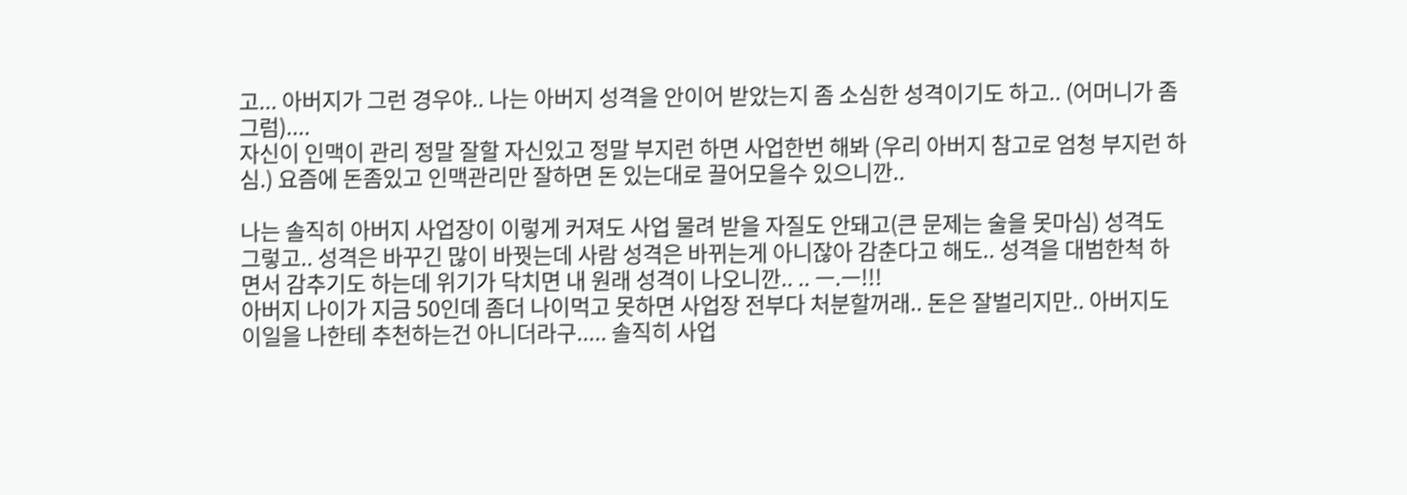고... 아버지가 그런 경우야.. 나는 아버지 성격을 안이어 받았는지 좀 소심한 성격이기도 하고.. (어머니가 좀 그럼)....
자신이 인맥이 관리 정말 잘할 자신있고 정말 부지런 하면 사업한번 해봐 (우리 아버지 참고로 엄청 부지런 하심.) 요즘에 돈좀있고 인맥관리만 잘하면 돈 있는대로 끌어모을수 있으니깐..

나는 솔직히 아버지 사업장이 이렇게 커져도 사업 물려 받을 자질도 안돼고(큰 문제는 술을 못마심) 성격도 그렇고.. 성격은 바꾸긴 많이 바꿧는데 사람 성격은 바뀌는게 아니잖아 감춘다고 해도.. 성격을 대범한척 하면서 감추기도 하는데 위기가 닥치면 내 원래 성격이 나오니깐.. .. ㅡ.ㅡ!!!
아버지 나이가 지금 50인데 좀더 나이먹고 못하면 사업장 전부다 처분할꺼래.. 돈은 잘벌리지만.. 아버지도 이일을 나한테 추천하는건 아니더라구..... 솔직히 사업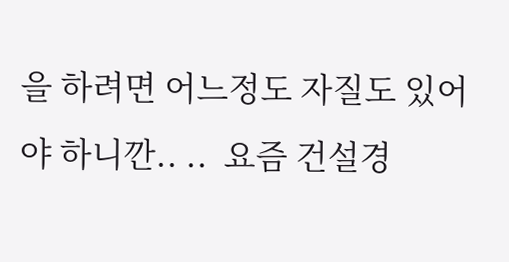을 하려면 어느정도 자질도 있어야 하니깐.. ..  요즘 건설경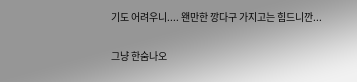기도 어려우니.... 왠만한 깡다구 가지고는 힘드니깐...

그냥 한숨나오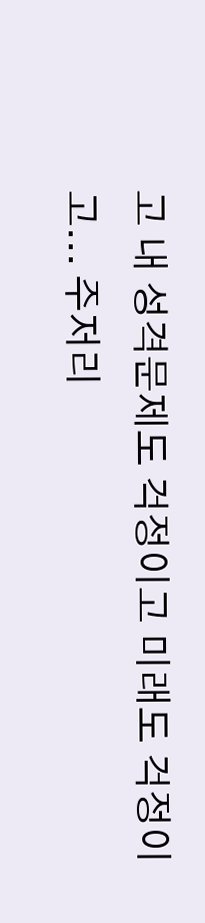고 내 성격문제도 걱정이고 미래도 걱정이고... 주저리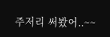주저리 써봤어..~~